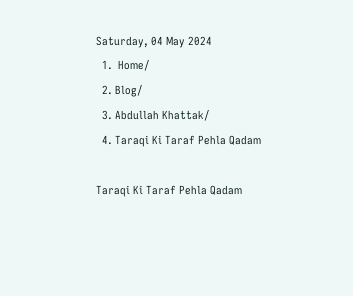Saturday, 04 May 2024
  1.  Home/
  2. Blog/
  3. Abdullah Khattak/
  4. Taraqi Ki Taraf Pehla Qadam

Taraqi Ki Taraf Pehla Qadam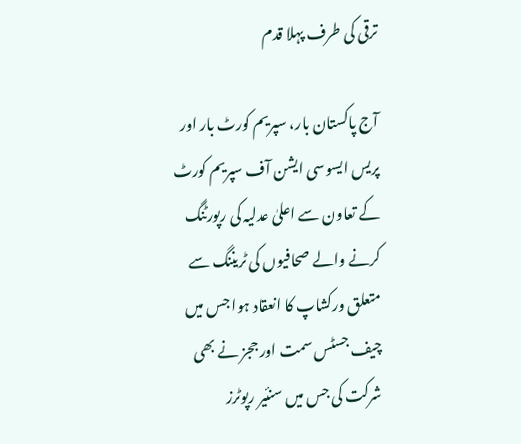ترقی کی طرف پہلا قدم

آج پاکستان بار، سپریم کورٹ بار اور پریس ایسوسی ایشن آف سپریم کورٹ کے تعاون سے اعلیٰ عدلیہ کی رپورٹنگ کرنے والے صحافیوں کی ٹریننگ سے متعلق ورکشاپ کا انعقاد ہوا جس میں چیف جسٹس سمت اور ججز نے بھی شرکت کی جس میں سنئیر رپوٹرز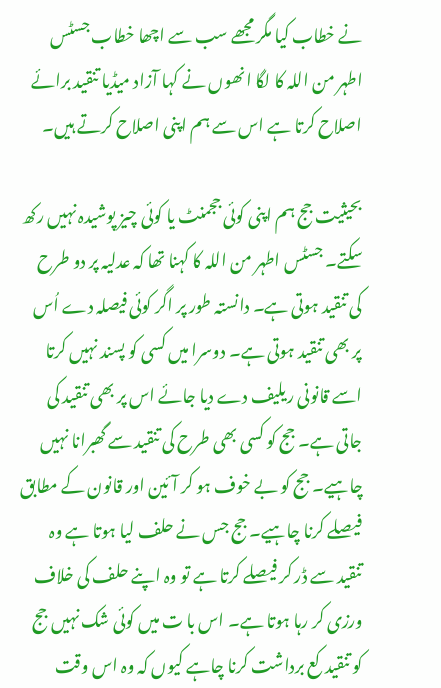نے خطاب کیا مگر مجھے سب سے اچھا خطاب جسٹس اطہر من اللہ کا لگا انھوں نے کہا آزاد میڈیا تنقید برائے اصلاح کرتا ہے اس سے ہم اپنی اصلاح کرتے ہیں۔

بحیثیت جج ہم اپنی کوئی ججمنٹ یا کوئی چیز پوشیدہ نہیں رکھ سکتے۔ جسٹس اطہر من اللہ کا کہنا تھا کہ عدلیہ پر دو طرح کی تنقید ہوتی ہے۔ دانستہ طور پر اگر کوئی فیصلہ دے اُس پر بھی تنقید ہوتی ہے۔ دوسرا میں کسی کو پسند نہیں کرتا اسے قانونی ریلیف دے دیا جائے اس پر بھی تنقید کی جاتی ہے۔ جج کو کسی بھی طرح کی تنقید سے گھبرانا نہیں چاہیے۔ جج کو بے خوف ہو کر آئین اور قانون کے مطابق فیصلے کرنا چاہیے۔ جج جس نے حلف لیا ہوتا ہے وہ تنقید سے ڈر کر فیصلے کرتا ہے تو وہ اپنے حلف کی خلاف ورزی کر رہا ہوتا ہے۔ اس با ت میں کوئی شک نہیں جج کو تنقید کع برداشت کرنا چاہے کیوں کہ وہ اس وقت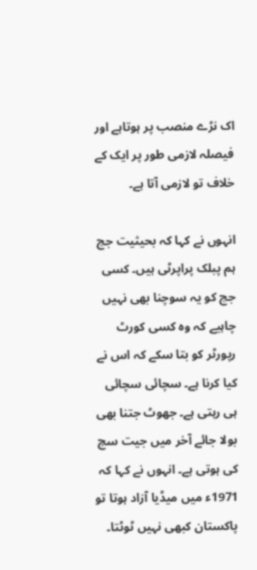اک نڑے منصب پر ہوتاہے اور فیصلہ لازمی طور پر ایک کے خلاف تو لازمی آتا ہے۔

انہوں نے کہا کہ بحیثیت جج ہم پبلک پراپرٹی ہیں۔ کسی جج کو یہ سوچنا بھی نہیں چاہیے کہ وہ کسی کورٹ رپورٹر کو بتا سکے کہ اس نے کیا کرنا ہے۔ سچائی سچائی ہی رہتی ہے۔ جھوٹ جتنا بھی بولا جائے آخر میں جیت سچ کی ہوتی ہے۔ انہوں نے کہا کہ 1971ء میں میڈیا آزاد ہوتا تو پاکستان کبھی نہیں ٹوٹتا۔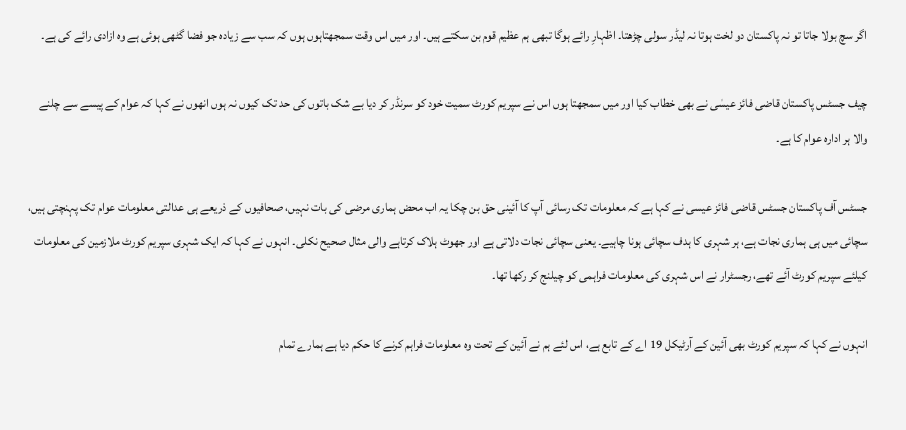اگر سچ بولا جاتا تو نہ پاکستان دو لخت ہوتا نہ لیڈر سولی چڑھتا۔ اظہارِ رائے ہوگا تبھی ہم عظیم قوم بن سکتے ہیں۔ اور میں اس وقت سمجھتاہوں ہوں کہ سب سے زیادہ جو فضا گٹھی ہوئی ہے وہ ازادی رائے کی ہے۔

چیف جسٹس پاکستان قاضی فائز عیسٰی نے بھی خطاب کیا اور میں سمجھتا ہوں اس نے سپریم کورٹ سمیت خود کو سرنڈر کر دیا بے شک باتوں کی حد تک کیوں نہ ہوں انھوں نے کہا کہ عوام کے پیسے سے چلنے والا ہر ادارہ عوام کا ہے۔

جسٹس آف پاکستان جسٹس قاضی فائز عیسی نے کہا ہے کہ معلومات تک رسائی آپ کا آئینی حق بن چکا یہ اب محض ہماری مرضی کی بات نہیں، صحافیوں کے ذریعے ہی عدالتی معلومات عوام تک پہنچتی ہیں، سچائی میں ہی ہماری نجات ہے، ہر شہری کا ہدف سچائی ہونا چاہیے۔ یعنی سچائی نجات دلاتی ہے اور جھوٹ ہلاک کرتاہے والی مثال صحیح نکلی۔ انہوں نے کہا کہ ایک شہری سپریم کورٹ ملازمین کی معلومات کیلئے سپریم کورٹ آئے تھے، رجسٹرار نے اس شہری کی معلومات فراہمی کو چیلنج کر رکھا تھا۔

انہوں نے کہا کہ سپریم کورٹ بھی آئین کے آرٹیکل 19 اے کے تابع ہے، اس لئے ہم نے آئین کے تحت وہ معلومات فراہم کرنے کا حکم دیا ہے ہمارے تمام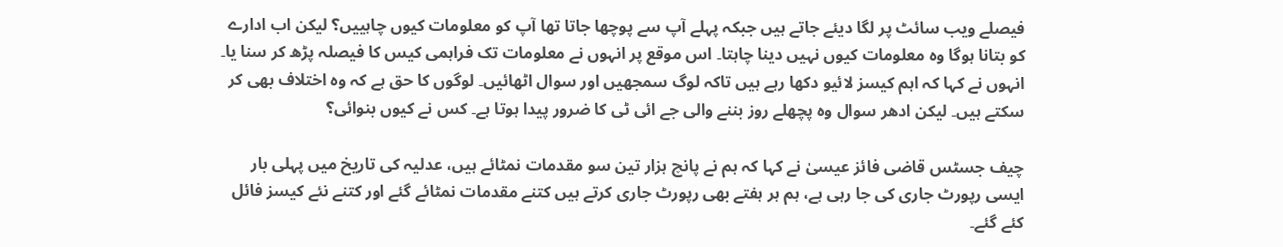فیصلے ویب سائٹ پر لگا دیئے جاتے ہیں جبکہ پہلے آپ سے پوچھا جاتا تھا آپ کو معلومات کیوں چاہییں؟ لیکن اب ادارے کو بتانا ہوگا وہ معلومات کیوں نہیں دینا چاہتا۔ اس موقع پر انہوں نے معلومات تک فراہمی کیس کا فیصلہ پڑھ کر سنا یا۔ انہوں نے کہا کہ اہم کیسز لائیو دکھا رہے ہیں تاکہ لوگ سمجھیں اور سوال اٹھائیں۔ لوگوں کا حق ہے کہ وہ اختلاف بھی کر سکتے ہیں۔ لیکن ادھر سوال وہ پچھلے روز بننے والی جے ائی ٹی کا ضرور پیدا ہوتا ہے۔ کس نے کیوں بنوائی؟

چیف جسٹس قاضی فائز عیسیٰ نے کہا کہ ہم نے پانچ ہزار تین سو مقدمات نمٹائے ہیں، عدلیہ کی تاریخ میں پہلی بار ایسی رپورٹ جاری کی جا رہی ہے، ہم ہر ہفتے بھی رپورٹ جاری کرتے ہیں کتنے مقدمات نمٹائے گئے اور کتنے نئے کیسز فائل کئے گئے۔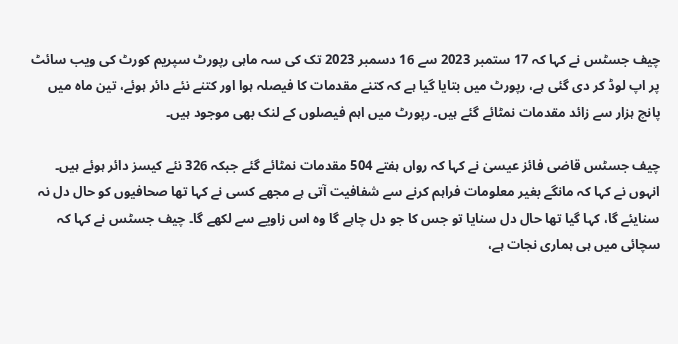چیف جسٹس نے کہا کہ 17 ستمبر 2023 سے 16 دسمبر 2023 تک کی سہ ماہی رپورٹ سپریم کورٹ کی ویب سائٹ پر اپ لوڈ کر دی گئی ہے، رپورٹ میں بتایا گیا ہے کہ کتنے مقدمات کا فیصلہ ہوا اور کتنے نئے دائر ہوئے، تین ماہ میں پانچ ہزار سے زائد مقدمات نمٹائے گئے ہیں۔ رپورٹ میں اہم فیصلوں کے لنک بھی موجود ہیں۔

چیف جسٹس قاضی فائز عیسیٰ نے کہا کہ رواں ہفتے 504 مقدمات نمٹائے گئے جبکہ 326 نئے کیسز دائر ہوئے ہیں۔ انہوں نے کہا کہ مانگے بغیر معلومات فراہم کرنے سے شفافیت آتی ہے مجھے کسی نے کہا تھا صحافیوں کو حال دل نہ سنایئے گا، کہا گیا تھا حال دل سنایا تو جس کا جو دل چاہے گا وہ اس زاویے سے لکھے گا۔ چیف جسٹس نے کہا کہ سچائی میں ہی ہماری نجات ہے،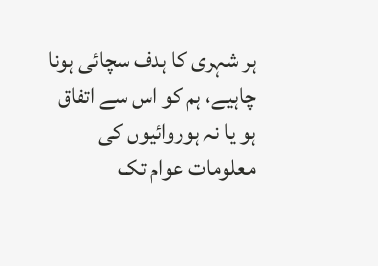ہر شہری کا ہدف سچائی ہونا چاہیے، ہم کو اس سے اتفاق ہو یا نہ ہوروائیوں کی معلومات عوام تک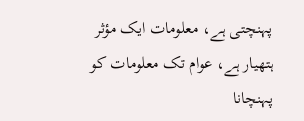پہنچتی ہے، معلومات ایک مؤثر ہتھیار ہے، عوام تک معلومات کو پہنچانا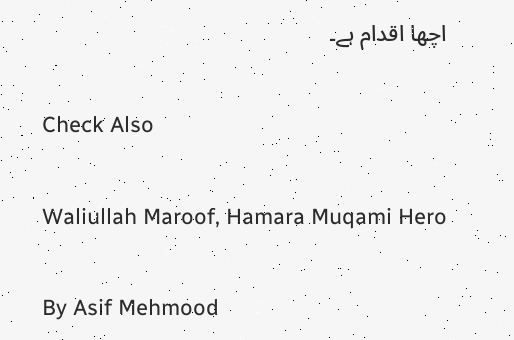اچھا اقدام ہے۔

Check Also

Waliullah Maroof, Hamara Muqami Hero

By Asif Mehmood